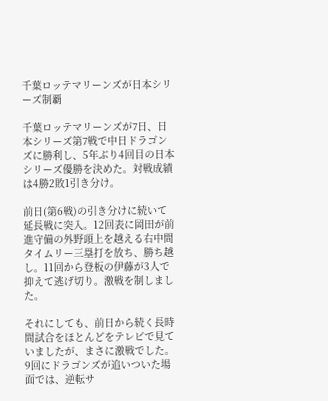千葉ロッテマリーンズが日本シリーズ制覇

千葉ロッテマリーンズが7日、日本シリーズ第7戦で中日ドラゴンズに勝利し、5年ぶり4回目の日本シリーズ優勝を決めた。対戦成績は4勝2敗1引き分け。

前日(第6戦)の引き分けに続いて延長戦に突入。12回表に岡田が前進守備の外野頭上を越える右中間タイムリー三塁打を放ち、勝ち越し。11回から登板の伊藤が3人で抑えて逃げ切り。激戦を制しました。

それにしても、前日から続く長時間試合をほとんどをテレビで見ていましたが、まさに激戦でした。9回にドラゴンズが追いついた場面では、逆転サ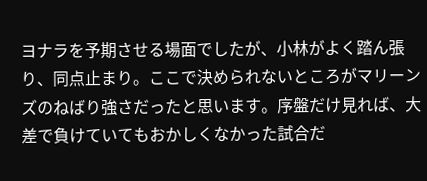ヨナラを予期させる場面でしたが、小林がよく踏ん張り、同点止まり。ここで決められないところがマリーンズのねばり強さだったと思います。序盤だけ見れば、大差で負けていてもおかしくなかった試合だ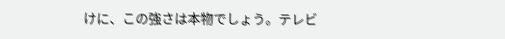けに、この強さは本物でしょう。テレビ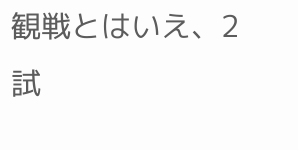観戦とはいえ、2試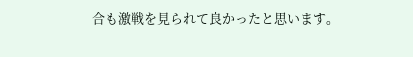合も激戦を見られて良かったと思います。